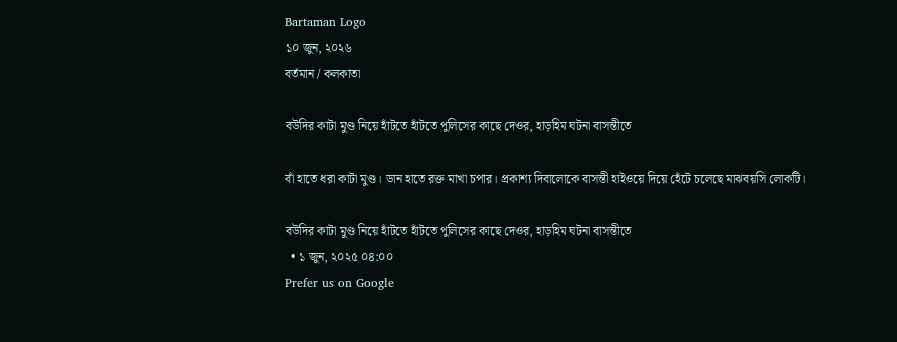Bartaman Logo
১০ জুন, ২০২৬
বর্তমান / কলকাতা

বউদির কাটা মুণ্ড নিয়ে হাঁটতে হাঁটতে পুলিসের কাছে দেওর, হাড়হিম ঘটনা বাসন্তীতে

বাঁ হাতে ধরা কাটা মুণ্ড। ডান হাতে রক্ত মাখা চপার। প্রকাশ্য দিবালোকে বাসন্তী হাইওয়ে দিয়ে হেঁটে চলেছে মাঝবয়সি লোকটি।

বউদির কাটা মুণ্ড নিয়ে হাঁটতে হাঁটতে পুলিসের কাছে দেওর, হাড়হিম ঘটনা বাসন্তীতে
  • ১ জুন, ২০২৫ ০৪:০০
Prefer us on Google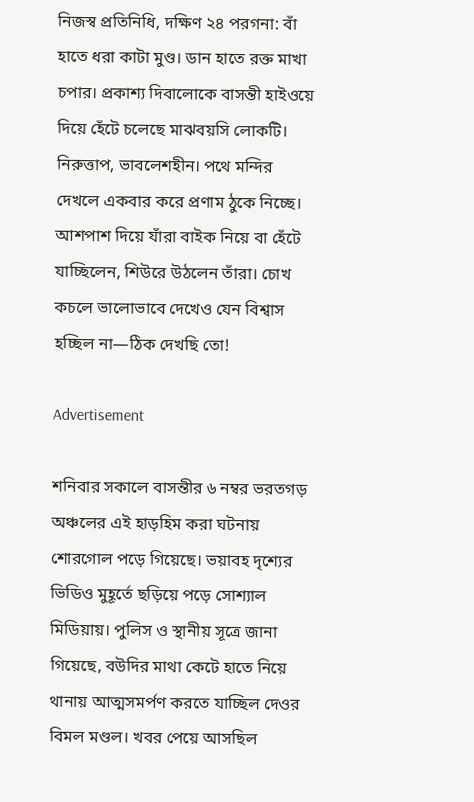নিজস্ব প্রতিনিধি, দক্ষিণ ২৪ পরগনা: বাঁ হাতে ধরা কাটা মুণ্ড। ডান হাতে রক্ত মাখা চপার। প্রকাশ্য দিবালোকে বাসন্তী হাইওয়ে দিয়ে হেঁটে চলেছে মাঝবয়সি লোকটি। নিরুত্তাপ, ভাবলেশহীন। পথে মন্দির দেখলে একবার করে প্রণাম ঠুকে নিচ্ছে। আশপাশ দিয়ে যাঁরা বাইক নিয়ে বা হেঁটে যাচ্ছিলেন, শিউরে উঠলেন তাঁরা। চোখ কচলে ভালোভাবে দেখেও যেন বিশ্বাস হচ্ছিল না—ঠিক দেখছি তো!

Advertisement

শনিবার সকালে বাসন্তীর ৬ নম্বর ভরতগড় অঞ্চলের এই হাড়হিম করা ঘটনায় শোরগোল পড়ে গিয়েছে। ভয়াবহ দৃশ্যের ভিডিও মুহূর্তে ছড়িয়ে পড়ে সোশ্যাল মিডিয়ায়। পুলিস ও স্থানীয় সূত্রে জানা গিয়েছে, বউদির মাথা কেটে হাতে নিয়ে থানায় আত্মসমর্পণ করতে যাচ্ছিল দেওর বিমল মণ্ডল। খবর পেয়ে আসছিল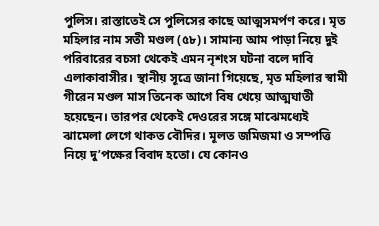পুলিস। রাস্তাতেই সে পুলিসের কাছে আত্মসমর্পণ করে। মৃত মহিলার নাম সতী মণ্ডল (৫৮)। সামান্য আম পাড়া নিয়ে দুই পরিবারের বচসা থেকেই এমন নৃশংস ঘটনা বলে দাবি এলাকাবাসীর। স্থানীয় সূত্রে জানা গিয়েছে, মৃত মহিলার স্বামী গীরেন মণ্ডল মাস তিনেক আগে বিষ খেয়ে আত্মঘাতী হয়েছেন। তারপর থেকেই দেওরের সঙ্গে মাঝেমধ্যেই ঝামেলা লেগে থাকত বৌদির। মূলত জমিজমা ও সম্পত্তি নিয়ে দু’পক্ষের বিবাদ হতো। যে কোনও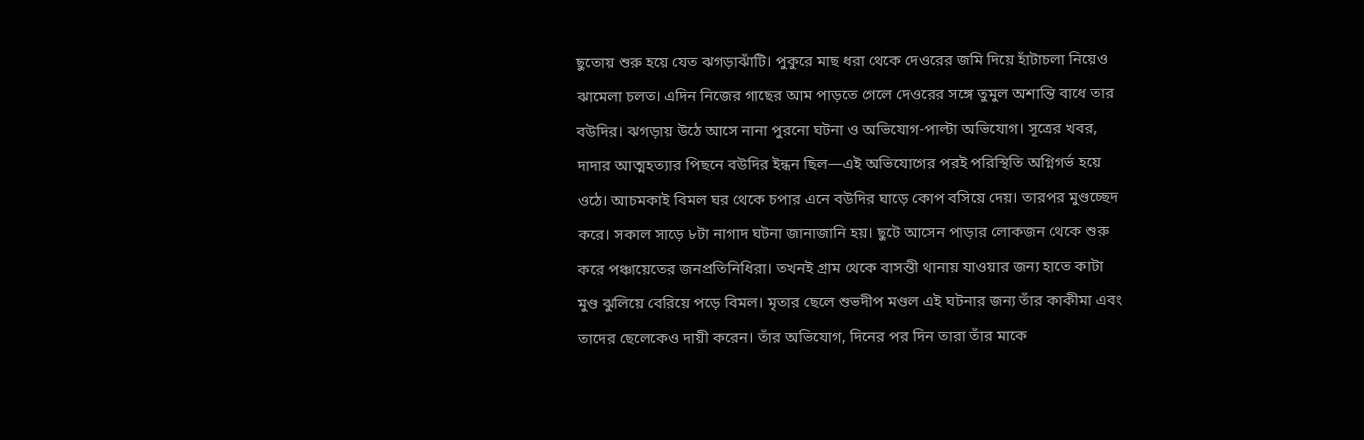ছুতোয় শুরু হয়ে যেত ঝগড়াঝাঁটি। পুকুরে মাছ ধরা থেকে দেওরের জমি দিয়ে হাঁটাচলা নিয়েও ঝামেলা চলত। এদিন নিজের গাছের আম পাড়তে গেলে দেওরের সঙ্গে তুমুল অশান্তি বাধে তার বউদির। ঝগড়ায় উঠে আসে নানা পুরনো ঘটনা ও অভিযোগ-পাল্টা অভিযোগ। সূত্রের খবর, দাদার আত্মহত্যার পিছনে বউদির ইন্ধন ছিল—এই অভিযোগের পরই পরিস্থিতি অগ্নিগর্ভ হয়ে ওঠে। আচমকাই বিমল ঘর থেকে চপার এনে বউদির ঘাড়ে কোপ বসিয়ে দেয়। তারপর মুণ্ডচ্ছেদ করে। সকাল সাড়ে ৮টা নাগাদ ঘটনা জানাজানি হয়। ছুটে আসেন পাড়ার লোকজন থেকে শুরু করে পঞ্চায়েতের জনপ্রতিনিধিরা। তখনই গ্রাম থেকে বাসন্তী থানায় যাওয়ার জন্য হাতে কাটা মুণ্ড ঝুলিয়ে বেরিয়ে পড়ে বিমল। মৃতার ছেলে শুভদীপ মণ্ডল এই ঘটনার জন্য তাঁর কাকীমা এবং তাদের ছেলেকেও দায়ী করেন। তাঁর অভিযোগ, দিনের পর দিন তারা তাঁর মাকে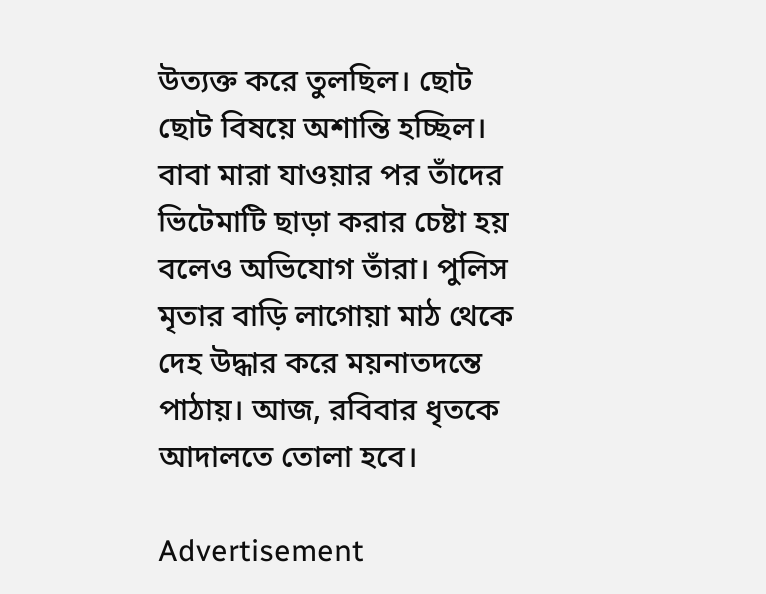উত্যক্ত করে তুলছিল। ছোট ছোট বিষয়ে অশান্তি হচ্ছিল। বাবা মারা যাওয়ার পর তাঁদের ভিটেমাটি ছাড়া করার চেষ্টা হয় বলেও অভিযোগ তাঁরা। পুলিস মৃতার বাড়ি লাগোয়া মাঠ থেকে দেহ উদ্ধার করে ময়নাতদন্তে পাঠায়। আজ, রবিবার ধৃতকে আদালতে তোলা হবে।

Advertisement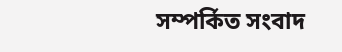সম্পর্কিত সংবাদ